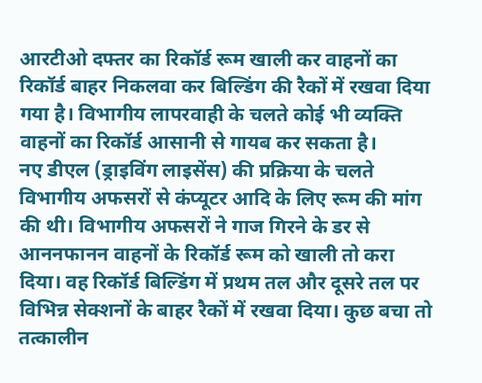आरटीओ दफ्तर का रिकॉर्ड रूम खाली कर वाहनों का रिकॉर्ड बाहर निकलवा कर बिल्डिंग की रैकों में रखवा दिया गया है। विभागीय लापरवाही के चलते कोई भी व्यक्ति वाहनों का रिकॉर्ड आसानी से गायब कर सकता है।
नए डीएल (ड्राइविंग लाइसेंस) की प्रक्रिया के चलते विभागीय अफसरों से कंप्यूटर आदि के लिए रूम की मांग की थी। विभागीय अफसरों ने गाज गिरने के डर से आननफानन वाहनों के रिकॉर्ड रूम को खाली तो करा दिया। वह रिकॉर्ड बिल्डिंग में प्रथम तल और दूसरे तल पर विभिन्न सेक्शनों के बाहर रैकों में रखवा दिया। कुछ बचा तो तत्कालीन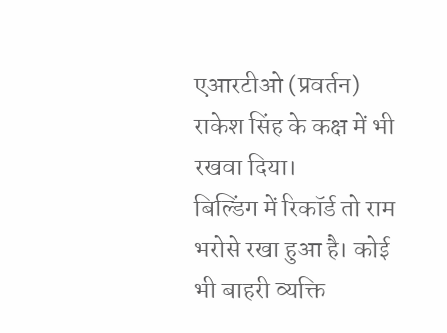एआरटीओ (प्रवर्तन) राकेश सिंह के कक्ष में भी रखवा दिया।
बिल्डिंग में रिकॉर्ड तो राम भरोसे रखा हुआ है। कोई भी बाहरी व्यक्ति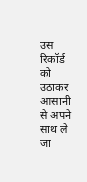उस रिकॉर्ड को उठाकर आसानी से अपने साथ ले जा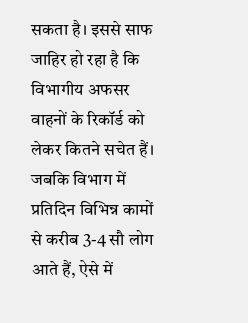सकता है। इससे साफ जाहिर हो रहा है कि विभागीय अफसर वाहनों के रिकॉर्ड को लेकर कितने सचेत हैं। जबकि विभाग में प्रतिदिन विभिन्न कामों से करीब 3-4 सौ लोग आते हैं, ऐसे में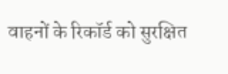वाहनों के रिकॉर्ड को सुरक्षित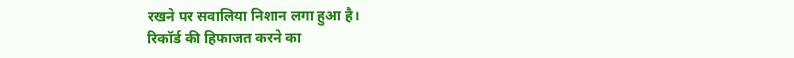रखने पर सवालिया निशान लगा हुआ है।
रिकॉर्ड की हिफाजत करने का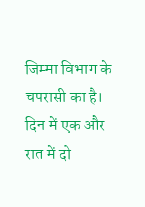जिम्मा विभाग के चपरासी का है। दिन में एक और रात में दो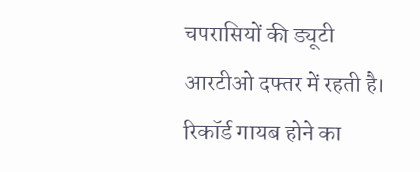चपरासियों की ड्यूटी आरटीओ दफ्तर में रहती है। रिकॉर्ड गायब होने का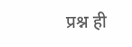प्रश्न ही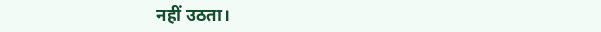नहीं उठता।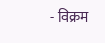- विक्रम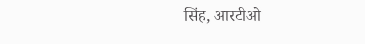सिंह, आरटीओ